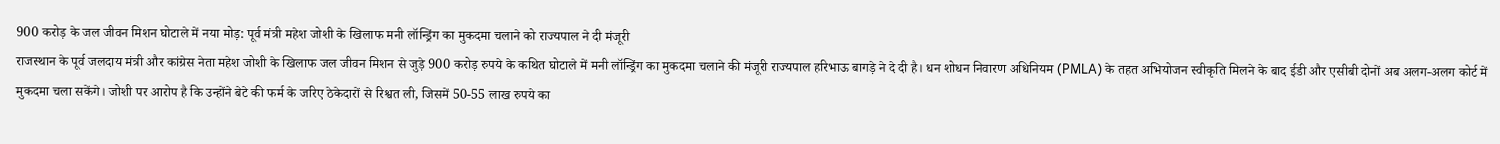900 करोड़ के जल जीवन मिशन घोटाले में नया मोड़: पूर्व मंत्री महेश जोशी के खिलाफ मनी लॉन्ड्रिंग का मुकदमा चलाने को राज्यपाल ने दी मंजूरी
राजस्थान के पूर्व जलदाय मंत्री और कांग्रेस नेता महेश जोशी के खिलाफ जल जीवन मिशन से जुड़े 900 करोड़ रुपये के कथित घोटाले में मनी लॉन्ड्रिंग का मुकदमा चलाने की मंजूरी राज्यपाल हरिभाऊ बागड़े ने दे दी है। धन शोधन निवारण अधिनियम (PMLA) के तहत अभियोजन स्वीकृति मिलने के बाद ईडी और एसीबी दोनों अब अलग-अलग कोर्ट में मुकदमा चला सकेंगे। जोशी पर आरोप है कि उन्होंने बेटे की फर्म के जरिए ठेकेदारों से रिश्वत ली, जिसमें 50-55 लाख रुपये का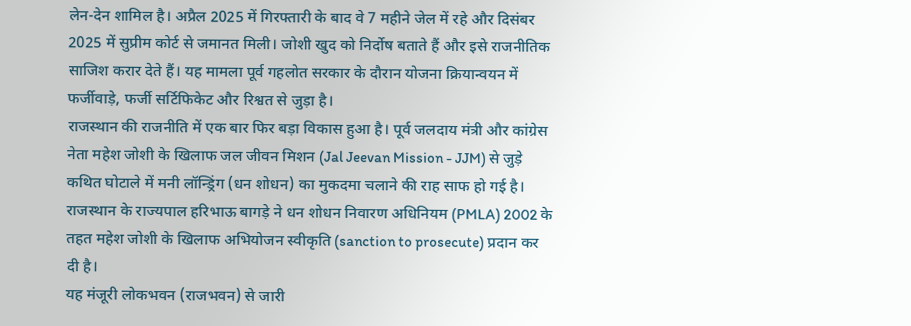लेन-देन शामिल है। अप्रैल 2025 में गिरफ्तारी के बाद वे 7 महीने जेल में रहे और दिसंबर 2025 में सुप्रीम कोर्ट से जमानत मिली। जोशी खुद को निर्दोष बताते हैं और इसे राजनीतिक साजिश करार देते हैं। यह मामला पूर्व गहलोत सरकार के दौरान योजना क्रियान्वयन में फर्जीवाड़े, फर्जी सर्टिफिकेट और रिश्वत से जुड़ा है।
राजस्थान की राजनीति में एक बार फिर बड़ा विकास हुआ है। पूर्व जलदाय मंत्री और कांग्रेस नेता महेश जोशी के खिलाफ जल जीवन मिशन (Jal Jeevan Mission - JJM) से जुड़े कथित घोटाले में मनी लॉन्ड्रिंग (धन शोधन) का मुकदमा चलाने की राह साफ हो गई है। राजस्थान के राज्यपाल हरिभाऊ बागड़े ने धन शोधन निवारण अधिनियम (PMLA) 2002 के तहत महेश जोशी के खिलाफ अभियोजन स्वीकृति (sanction to prosecute) प्रदान कर दी है।
यह मंजूरी लोकभवन (राजभवन) से जारी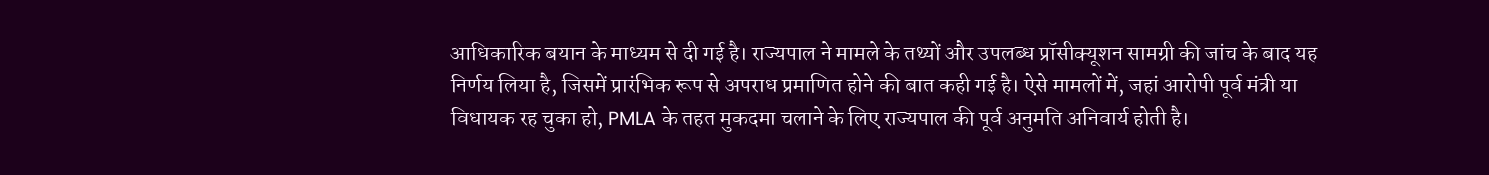आधिकारिक बयान के माध्यम से दी गई है। राज्यपाल ने मामले के तथ्यों और उपलब्ध प्रॉसीक्यूशन सामग्री की जांच के बाद यह निर्णय लिया है, जिसमें प्रारंभिक रूप से अपराध प्रमाणित होने की बात कही गई है। ऐसे मामलों में, जहां आरोपी पूर्व मंत्री या विधायक रह चुका हो, PMLA के तहत मुकदमा चलाने के लिए राज्यपाल की पूर्व अनुमति अनिवार्य होती है।